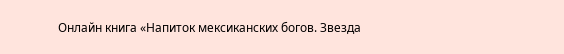Онлайн книга «Напиток мексиканских богов. Звезда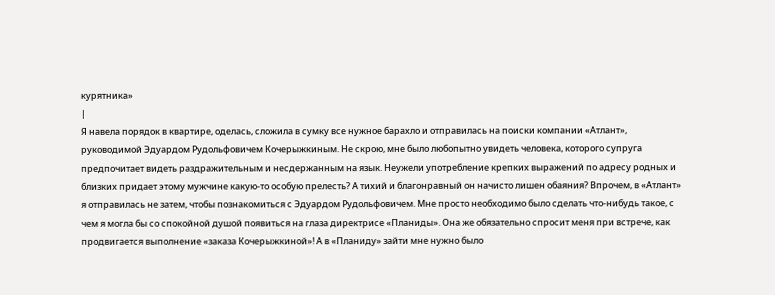курятника»
|
Я навела порядок в квартире, оделась, сложила в сумку все нужное барахло и отправилась на поиски компании «Атлант», руководимой Эдуардом Рудольфовичем Кочерыжкиным. Не скрою, мне было любопытно увидеть человека, которого супруга предпочитает видеть раздражительным и несдержанным на язык. Неужели употребление крепких выражений по адресу родных и близких придает этому мужчине какую-то особую прелесть? А тихий и благонравный он начисто лишен обаяния? Впрочем, в «Атлант» я отправилась не затем, чтобы познакомиться с Эдуардом Рудольфовичем. Мне просто необходимо было сделать что-нибудь такое, с чем я могла бы со спокойной душой появиться на глаза директрисе «Планиды». Она же обязательно спросит меня при встрече, как продвигается выполнение «заказа Кочерыжкиной»! А в «Планиду» зайти мне нужно было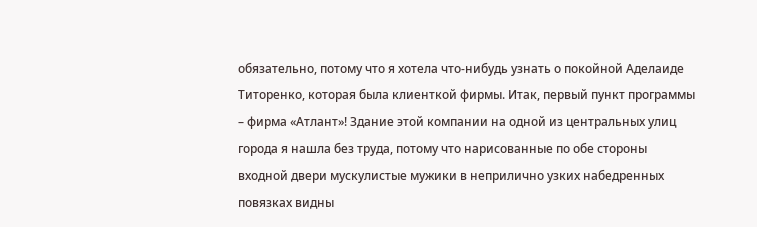обязательно, потому что я хотела что-нибудь узнать о покойной Аделаиде Титоренко, которая была клиенткой фирмы. Итак, первый пункт программы – фирма «Атлант»! Здание этой компании на одной из центральных улиц города я нашла без труда, потому что нарисованные по обе стороны входной двери мускулистые мужики в неприлично узких набедренных повязках видны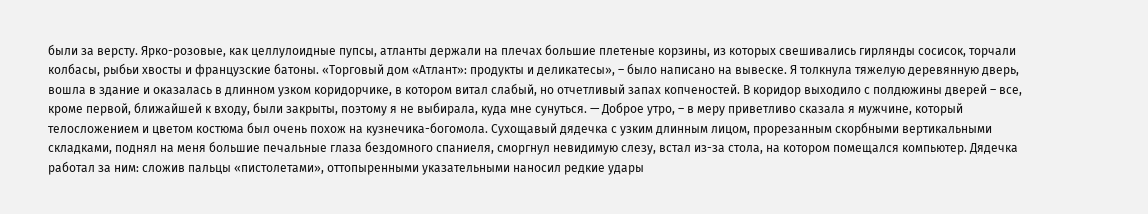были за версту. Ярко-розовые, как целлулоидные пупсы, атланты держали на плечах большие плетеные корзины, из которых свешивались гирлянды сосисок, торчали колбасы, рыбьи хвосты и французские батоны. «Торговый дом «Атлант»: продукты и деликатесы», – было написано на вывеске. Я толкнула тяжелую деревянную дверь, вошла в здание и оказалась в длинном узком коридорчике, в котором витал слабый, но отчетливый запах копченостей. В коридор выходило с полдюжины дверей – все, кроме первой, ближайшей к входу, были закрыты, поэтому я не выбирала, куда мне сунуться. — Доброе утро, – в меру приветливо сказала я мужчине, который телосложением и цветом костюма был очень похож на кузнечика-богомола. Сухощавый дядечка с узким длинным лицом, прорезанным скорбными вертикальными складками, поднял на меня большие печальные глаза бездомного спаниеля, сморгнул невидимую слезу, встал из-за стола, на котором помещался компьютер. Дядечка работал за ним: сложив пальцы «пистолетами», оттопыренными указательными наносил редкие удары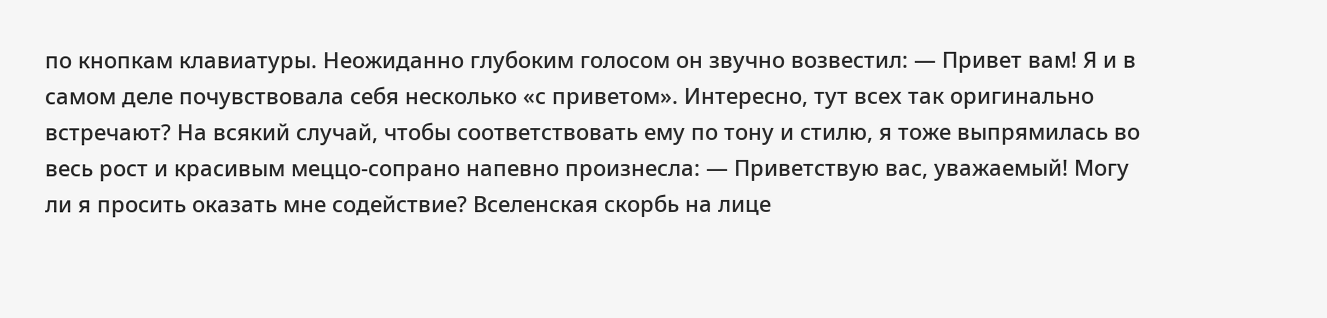по кнопкам клавиатуры. Неожиданно глубоким голосом он звучно возвестил: — Привет вам! Я и в самом деле почувствовала себя несколько «с приветом». Интересно, тут всех так оригинально встречают? На всякий случай, чтобы соответствовать ему по тону и стилю, я тоже выпрямилась во весь рост и красивым меццо-сопрано напевно произнесла: — Приветствую вас, уважаемый! Могу ли я просить оказать мне содействие? Вселенская скорбь на лице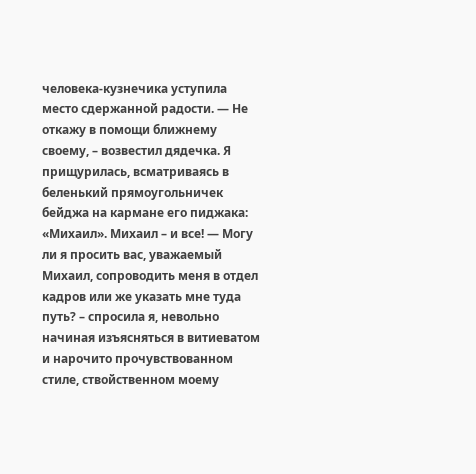человека-кузнечика уступила место сдержанной радости. — Не откажу в помощи ближнему своему, – возвестил дядечка. Я прищурилась, всматриваясь в беленький прямоугольничек бейджа на кармане его пиджака: «Михаил». Михаил – и все! — Могу ли я просить вас, уважаемый Михаил, сопроводить меня в отдел кадров или же указать мне туда путь? – спросила я, невольно начиная изъясняться в витиеватом и нарочито прочувствованном стиле, ствойственном моему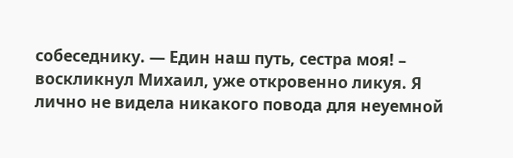собеседнику. — Един наш путь, сестра моя! – воскликнул Михаил, уже откровенно ликуя. Я лично не видела никакого повода для неуемной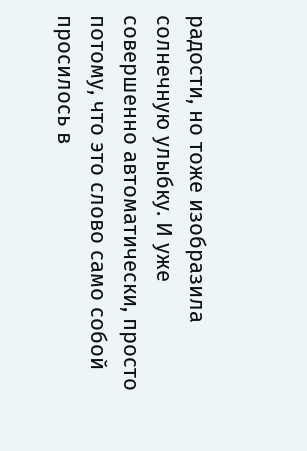радости, но тоже изобразила солнечную улыбку. И уже совершенно автоматически, просто потому, что это слово само собой просилось в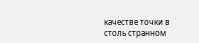качестве точки в столь странном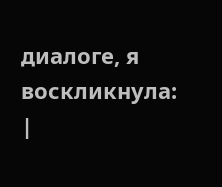диалоге, я воскликнула: |